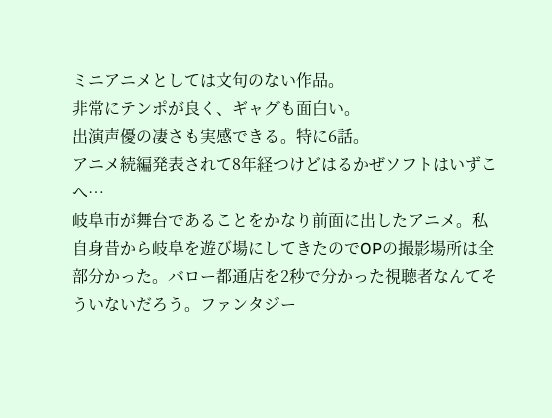ミニアニメとしては文句のない作品。
非常にテンポが良く、ギャグも面白い。
出演声優の凄さも実感できる。特に6話。
アニメ続編発表されて8年経つけどはるかぜソフトはいずこへ…
岐阜市が舞台であることをかなり前面に出したアニメ。私自身昔から岐阜を遊び場にしてきたのでOPの撮影場所は全部分かった。バロー都通店を2秒で分かった視聴者なんてそういないだろう。ファンタジー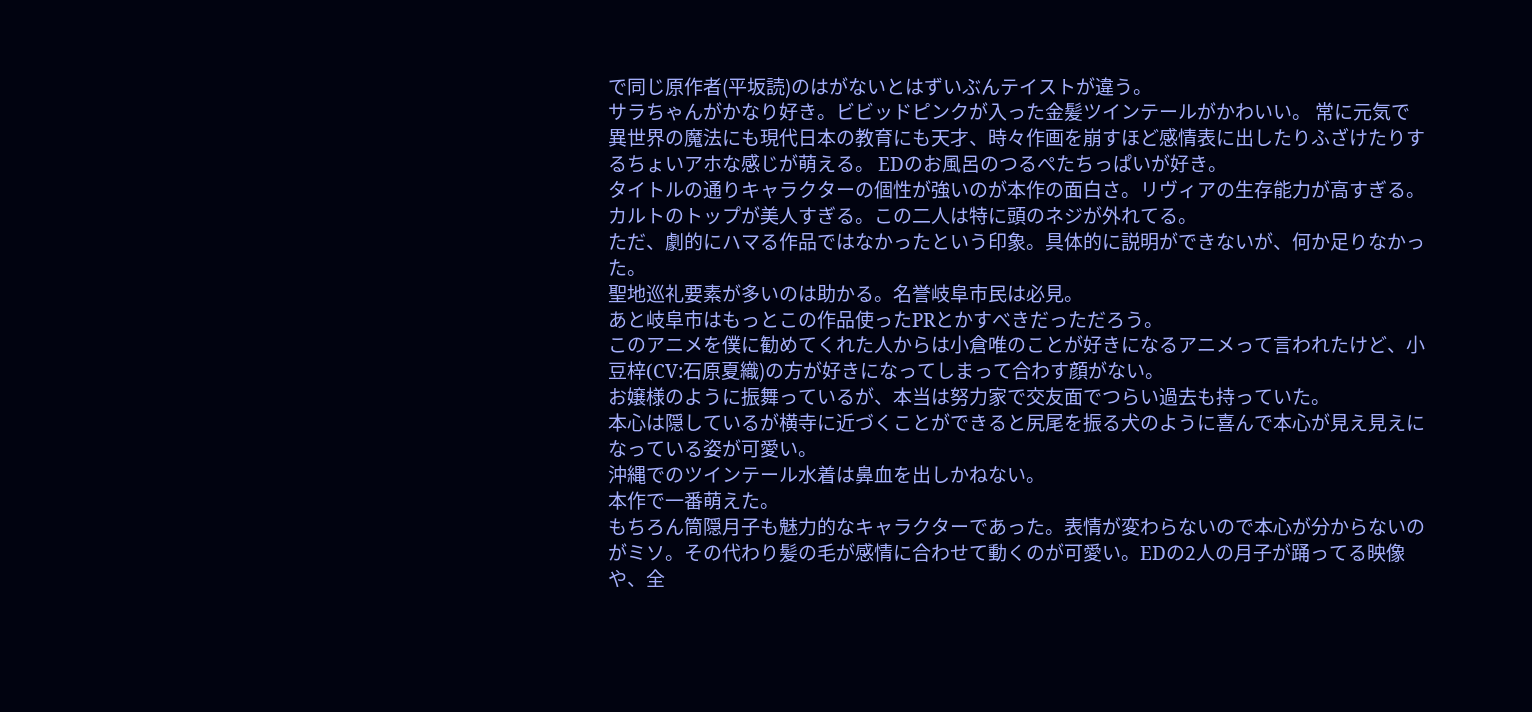で同じ原作者(平坂読)のはがないとはずいぶんテイストが違う。
サラちゃんがかなり好き。ビビッドピンクが入った金髪ツインテールがかわいい。 常に元気で異世界の魔法にも現代日本の教育にも天才、時々作画を崩すほど感情表に出したりふざけたりするちょいアホな感じが萌える。 EDのお風呂のつるぺたちっぱいが好き。
タイトルの通りキャラクターの個性が強いのが本作の面白さ。リヴィアの生存能力が高すぎる。カルトのトップが美人すぎる。この二人は特に頭のネジが外れてる。
ただ、劇的にハマる作品ではなかったという印象。具体的に説明ができないが、何か足りなかった。
聖地巡礼要素が多いのは助かる。名誉岐阜市民は必見。
あと岐阜市はもっとこの作品使ったPRとかすべきだっただろう。
このアニメを僕に勧めてくれた人からは小倉唯のことが好きになるアニメって言われたけど、小豆梓(CV:石原夏織)の方が好きになってしまって合わす顔がない。
お嬢様のように振舞っているが、本当は努力家で交友面でつらい過去も持っていた。
本心は隠しているが横寺に近づくことができると尻尾を振る犬のように喜んで本心が見え見えになっている姿が可愛い。
沖縄でのツインテール水着は鼻血を出しかねない。
本作で一番萌えた。
もちろん筒隠月子も魅力的なキャラクターであった。表情が変わらないので本心が分からないのがミソ。その代わり髪の毛が感情に合わせて動くのが可愛い。EDの2人の月子が踊ってる映像や、全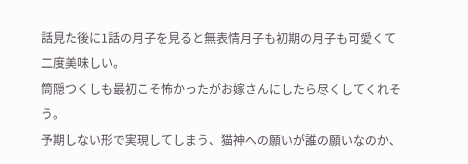話見た後に1話の月子を見ると無表情月子も初期の月子も可愛くて二度美味しい。
筒隠つくしも最初こそ怖かったがお嫁さんにしたら尽くしてくれそう。
予期しない形で実現してしまう、猫神への願いが誰の願いなのか、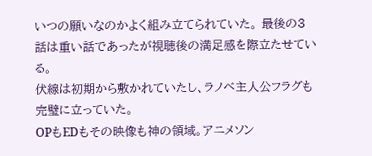いつの願いなのかよく組み立てられていた。 最後の3話は重い話であったが視聴後の満足感を際立たせている。
伏線は初期から敷かれていたし、ラノベ主人公フラグも完璧に立っていた。
OPもEDもその映像も神の領域。アニメソン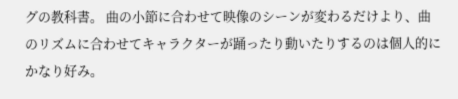グの教科書。 曲の小節に合わせて映像のシーンが変わるだけより、曲のリズムに合わせてキャラクターが踊ったり動いたりするのは個人的にかなり好み。